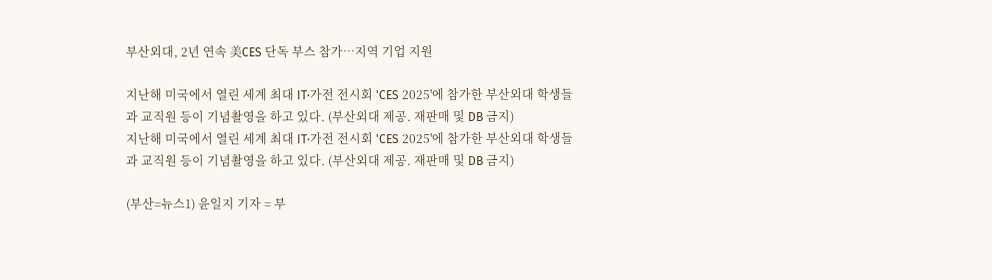부산외대, 2년 연속 美CES 단독 부스 참가…지역 기업 지원

지난해 미국에서 열린 세계 최대 IT·가전 전시회 'CES 2025'에 참가한 부산외대 학생들과 교직원 등이 기념촬영을 하고 있다. (부산외대 제공. 재판매 및 DB 금지)
지난해 미국에서 열린 세계 최대 IT·가전 전시회 'CES 2025'에 참가한 부산외대 학생들과 교직원 등이 기념촬영을 하고 있다. (부산외대 제공. 재판매 및 DB 금지)

(부산=뉴스1) 윤일지 기자 = 부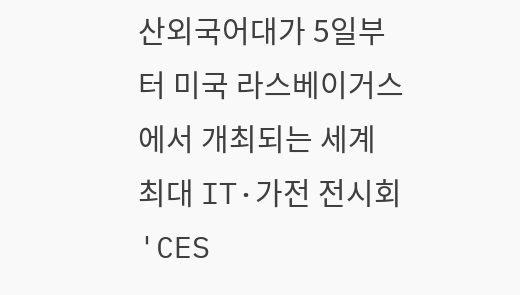산외국어대가 5일부터 미국 라스베이거스에서 개최되는 세계 최대 IT·가전 전시회 'CES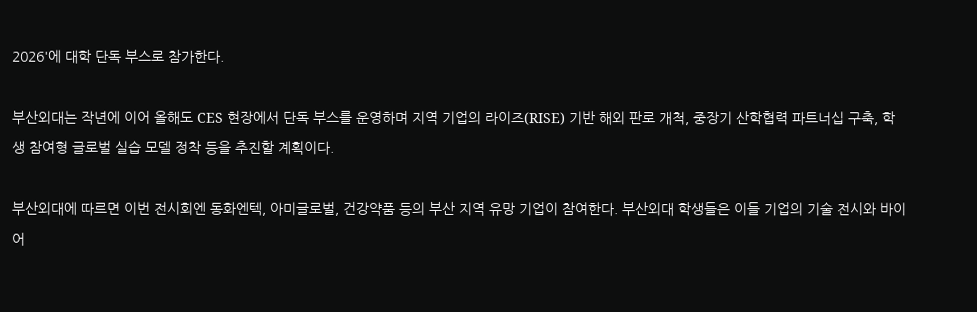2026'에 대학 단독 부스로 참가한다.

부산외대는 작년에 이어 올해도 CES 현장에서 단독 부스를 운영하며 지역 기업의 라이즈(RISE) 기반 해외 판로 개척, 중장기 산학협력 파트너십 구축, 학생 참여형 글로벌 실습 모델 정착 등을 추진할 계획이다.

부산외대에 따르면 이번 전시회엔 동화엔텍, 아미글로벌, 건강약품 등의 부산 지역 유망 기업이 참여한다. 부산외대 학생들은 이들 기업의 기술 전시와 바이어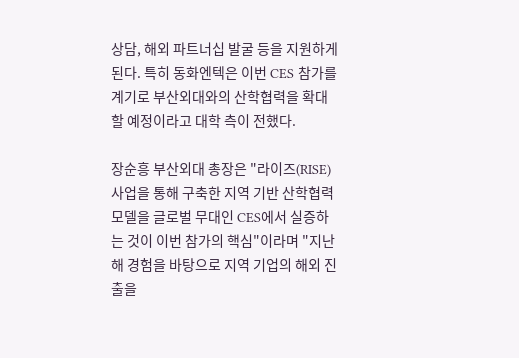상담, 해외 파트너십 발굴 등을 지원하게 된다. 특히 동화엔텍은 이번 CES 참가를 계기로 부산외대와의 산학협력을 확대할 예정이라고 대학 측이 전했다.

장순흥 부산외대 총장은 "라이즈(RISE) 사업을 통해 구축한 지역 기반 산학협력 모델을 글로벌 무대인 CES에서 실증하는 것이 이번 참가의 핵심"이라며 "지난해 경험을 바탕으로 지역 기업의 해외 진출을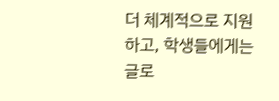더 체계적으로 지원하고, 학생들에게는 글로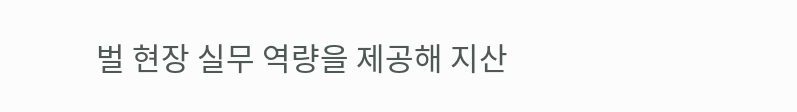벌 현장 실무 역량을 제공해 지산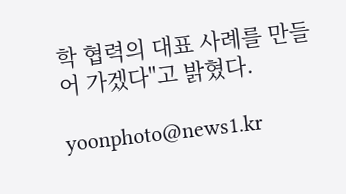학 협력의 대표 사례를 만들어 가겠다"고 밝혔다.

yoonphoto@news1.kr